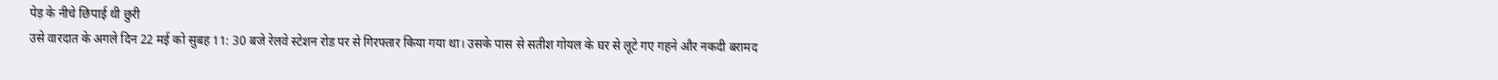पेड़ के नीचे छिपाई थी छुरी
उसे वारदात के अगले दिन 22 मई को सुबह 11: 30 बजे रेलवे स्टेशन रोड पर से गिरफ्तार किया गया था। उसके पास से सतीश गोयल के घर से लूटे गए गहने और नकदी बरामद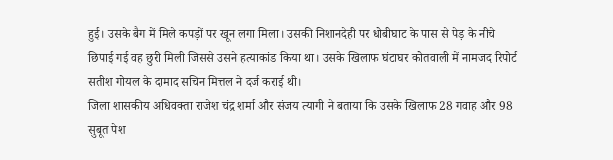हुई। उसके बैग में मिले कपड़ों पर खून लगा मिला। उसकी निशानदेही पर धोबीघाट के पास से पेड़ के नीचे छिपाई गई वह छुरी मिली जिससे उसने हत्याकांड किया था। उसके खिलाफ घंटाघर कोतवाली में नामजद रिपोर्ट सतीश गोयल के दामाद सचिन मित्तल ने दर्ज कराई थी।
जिला शासकीय अधिवक्ता राजेश चंद्र शर्मा और संजय त्यागी ने बताया कि उसके खिलाफ 28 गवाह और 98 सुबूत पेश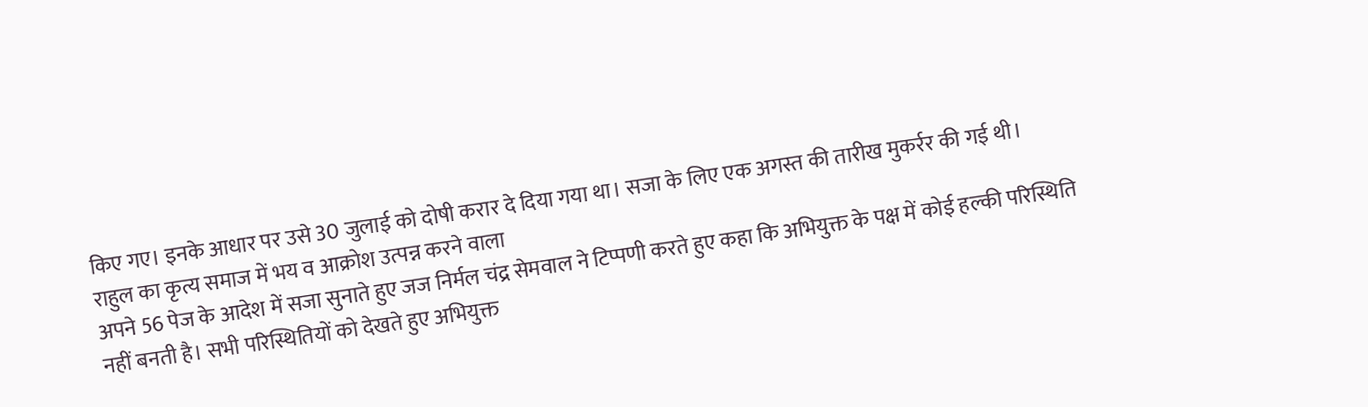किए गए। इनके आधार पर उसे 30 जुलाई को दोषी करार दे दिया गया था। सजा के लिए एक अगस्त की तारीख मुकर्रर की गई थी।
राहुल का कृत्य समाज में भय व आक्रोश उत्पन्न करने वाला
अपने 56 पेज के आदेश में सजा सुनाते हुए जज निर्मल चंद्र सेमवाल ने टिप्पणी करते हुए कहा कि अभियुक्त के पक्ष में कोई हल्की परिस्थिति नहीं बनती है। सभी परिस्थितियों को देखते हुए अभियुक्त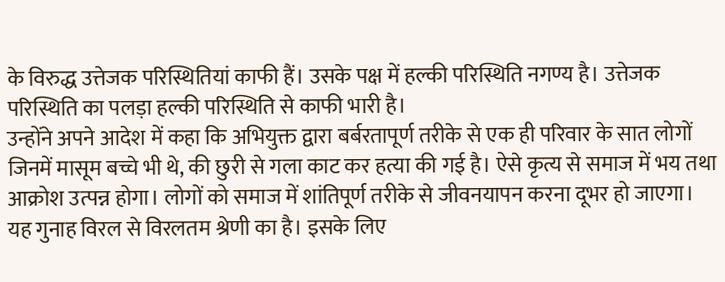के विरुद्ध उत्तेजक परिस्थितियां काफी हैं। उसके पक्ष में हल्की परिस्थिति नगण्य है। उत्तेजक परिस्थिति का पलड़ा हल्की परिस्थिति से काफी भारी है।
उन्होंने अपने आदेश में कहा कि अभियुक्त द्वारा बर्बरतापूर्ण तरीके से एक ही परिवार के सात लोगों जिनमें मासूम बच्चे भी थे, की छुरी से गला काट कर हत्या की गई है। ऐसे कृत्य से समाज में भय तथा आक्रोश उत्पन्न होगा। लोगों को समाज में शांतिपूर्ण तरीके से जीवनयापन करना दूभर हो जाएगा। यह गुनाह विरल से विरलतम श्रेणी का है। इसके लिए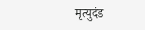मृत्युदंड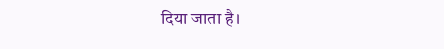दिया जाता है।